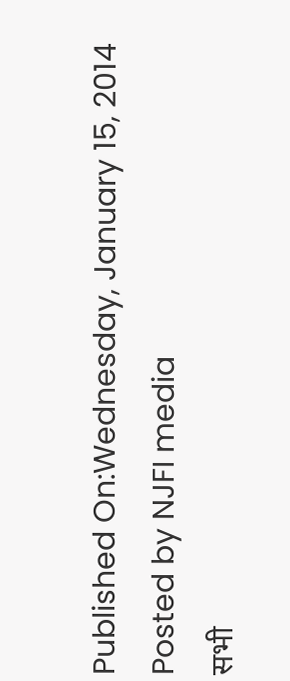Published On:Wednesday, January 15, 2014
Posted by NJFI media
सभी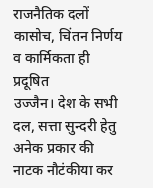राजनैतिक दलों कासोच, चिंतन निर्णय व कार्मिकता ही प्रदूषित
उज्जैन। देश के सभी दल, सत्ता सुन्दरी हेतु अनेक प्रकार की नाटक नौटंकीया कर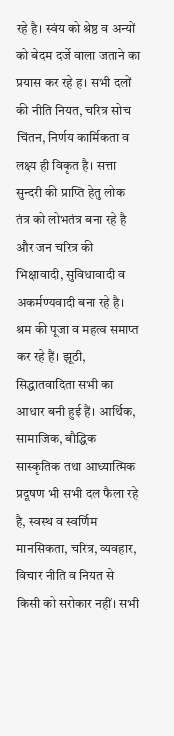रहे है। स्वंय को श्रेष्ठ व अन्यों को बेदम दर्जे वाला जताने का प्रयास कर रहे ह। सभी दलों की नीति नियत, चरित्र सोच चिंतन, निर्णय कार्मिकता व लक्ष्य ही विकृत है। सत्ता सुन्दरी की प्राप्ति हेतु लोक तंत्र को लोभतंत्र बना रहे है और जन चरित्र की भिक्षावादी, सुविधावादी व अकर्मण्यवादी बना रहे है। श्रम की पूजा व महत्व समाप्त कर रहे हैं। झूठी, सिद्धातवादिता सभी का आधार बनी हुई हैं। आर्थिक, सामाजिक, बौद्धिक सास्कृतिक तथा आध्यात्मिक प्रदूषण भी सभी दल फैला रहे है, स्वस्थ व स्वर्णिम मानसिकता, चरित्र, व्यवहार, विचार नीति व नियत से किसी को सरोकार नहीं। सभी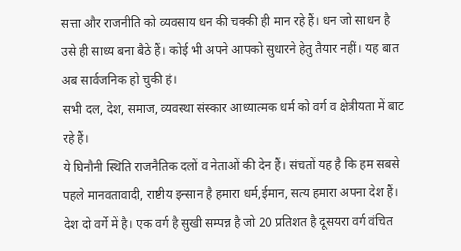सत्ता और राजनीति को व्यवसाय धन की चक्की ही मान रहे हैं। धन जो साधन है उसे ही साध्य बना बैठे हैं। कोई भी अपने आपको सुधारने हेतु तैयार नहीं। यह बात अब सार्वजनिक हो चुकी हं।
सभी दल, देश, समाज, व्यवस्था संस्कार आध्यात्मक धर्म को वर्ग व क्षेत्रीयता में बाट रहे हैं।
ये घिनौनी स्थिति राजनैतिक दलों व नेताओं की देन हैं। संचतों यह है कि हम सबसे पहले मानवतावादी, राष्टीय इन्सान है हमारा धर्म,ईमान, सत्य हमारा अपना देश हैं। देश दो वर्गे में है। एक वर्ग है सुखी सम्पन्न है जो 20 प्रतिशत है दूसयरा वर्ग वंचित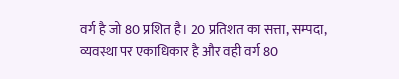वर्ग है जो 80 प्रशित है। 20 प्रतिशत का सत्ता, सम्पदा, व्यवस्था पर एकाधिकार है और वही वर्ग 80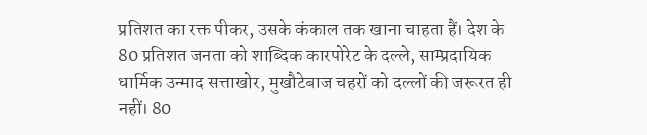प्रतिशत का रक्त पीकर, उसके कंकाल तक खाना चाहता हैं। देश के 80 प्रतिशत जनता को शाब्दिक कारपोरेट के दल्ले, साम्प्रदायिक धार्मिक उन्माद सत्ताखोर, मुखौटेबाज चहरों को दल्लों की जरूरत ही नहीं। 80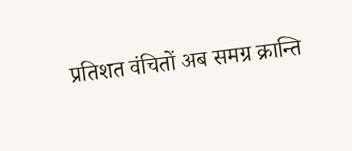प्रतिशत वंचितों अब समग्र क्रान्ति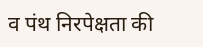व पंथ निरपेक्षता की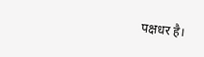पक्षधर है।